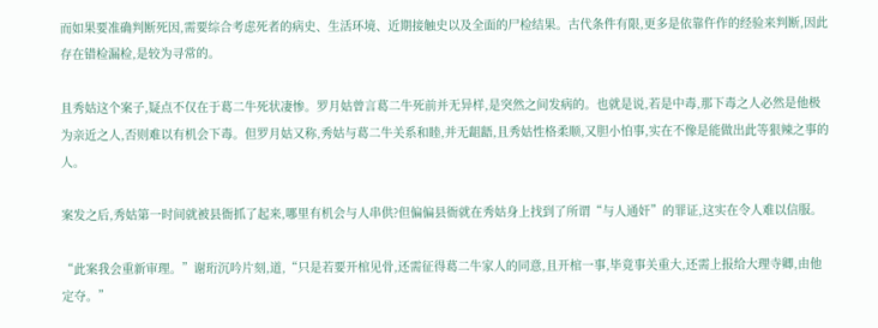而如果要准确判断死因,需要综合考虑死者的病史、生活环境、近期接触史以及全面的尸检结果。古代条件有限,更多是依靠仵作的经验来判断,因此存在错检漏检,是较为寻常的。

且秀姑这个案子,疑点不仅在于葛二牛死状凄惨。罗月姑曾言葛二牛死前并无异样,是突然之间发病的。也就是说,若是中毒,那下毒之人必然是他极为亲近之人,否则难以有机会下毒。但罗月姑又称,秀姑与葛二牛关系和睦,并无龃龉,且秀姑性格柔顺,又胆小怕事,实在不像是能做出此等狠辣之事的人。

案发之后,秀姑第一时间就被县衙抓了起来,哪里有机会与人串供?但偏偏县衙就在秀姑身上找到了所谓“与人通奸”的罪证,这实在令人难以信服。

“此案我会重新审理。”谢珩沉吟片刻,道,“只是若要开棺见骨,还需征得葛二牛家人的同意,且开棺一事,毕竟事关重大,还需上报给大理寺卿,由他定夺。”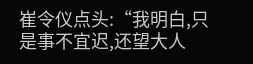崔令仪点头:“我明白,只是事不宜迟,还望大人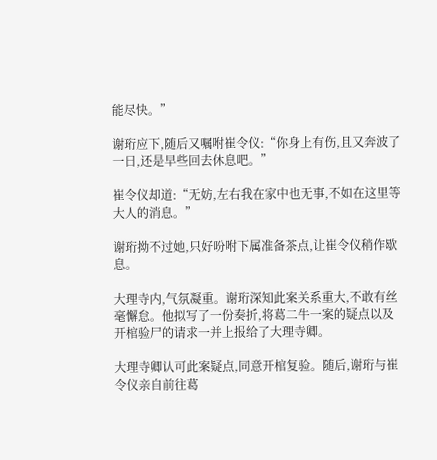能尽快。”

谢珩应下,随后又嘱咐崔令仪:“你身上有伤,且又奔波了一日,还是早些回去休息吧。”

崔令仪却道:“无妨,左右我在家中也无事,不如在这里等大人的消息。”

谢珩拗不过她,只好吩咐下属准备茶点,让崔令仪稍作歇息。

大理寺内,气氛凝重。谢珩深知此案关系重大,不敢有丝毫懈怠。他拟写了一份奏折,将葛二牛一案的疑点以及开棺验尸的请求一并上报给了大理寺卿。

大理寺卿认可此案疑点,同意开棺复验。随后,谢珩与崔令仪亲自前往葛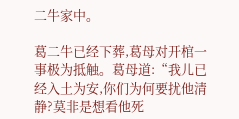二牛家中。

葛二牛已经下葬,葛母对开棺一事极为抵触。葛母道:“我儿已经入土为安,你们为何要扰他清静?莫非是想看他死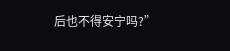后也不得安宁吗?”